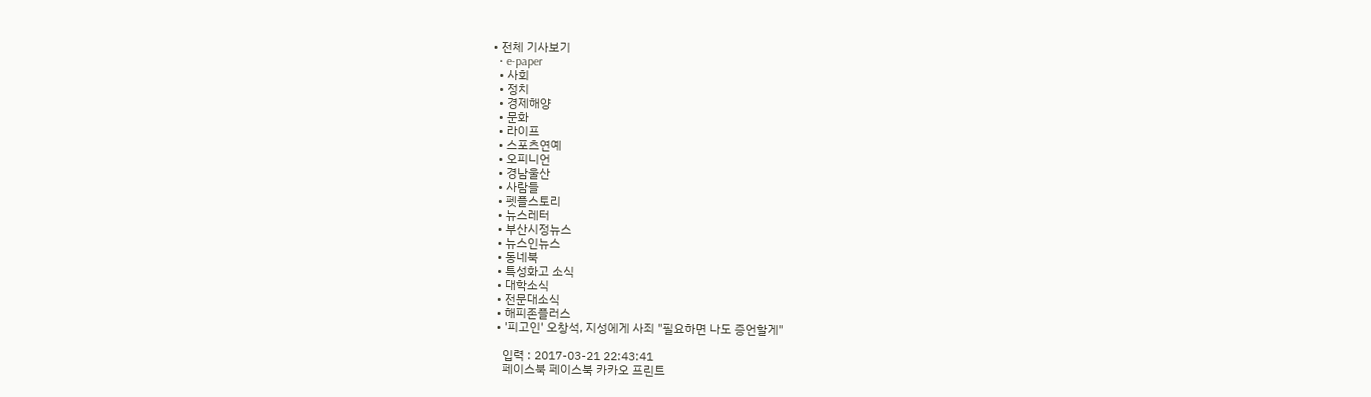• 전체 기사보기
  • e-paper
  • 사회
  • 정치
  • 경제해양
  • 문화
  • 라이프
  • 스포츠연예
  • 오피니언
  • 경남울산
  • 사람들
  • 펫플스토리
  • 뉴스레터
  • 부산시정뉴스
  • 뉴스인뉴스
  • 동네북
  • 특성화고 소식
  • 대학소식
  • 전문대소식
  • 해피존플러스
  • '피고인' 오창석, 지성에게 사죄 "필요하면 나도 증언할게"

    입력 : 2017-03-21 22:43:41
    페이스북 페이스북 카카오 프린트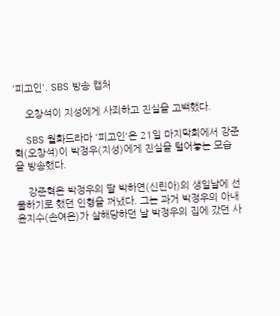'피고인'. SBS 방송 캡처

    오창석이 지성에게 사죄하고 진실을 고백했다.

    SBS 월화드라마 '피고인'은 21일 마지막회에서 강준혁(오창석)이 박정우(지성)에게 진실을 털어놓는 모습을 방송했다.

    강준혁은 박정우의 딸 박하연(신린아)의 생일날에 선물하기로 했던 인형을 꺼냈다. 그는 과거 박정우의 아내 윤지수(손여은)가 살해당하던 날 박정우의 집에 갔던 사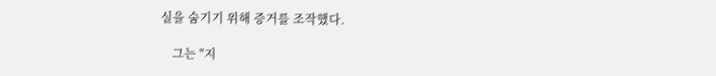실을 숨기기 위해 증거를 조작했다.

    그는 "지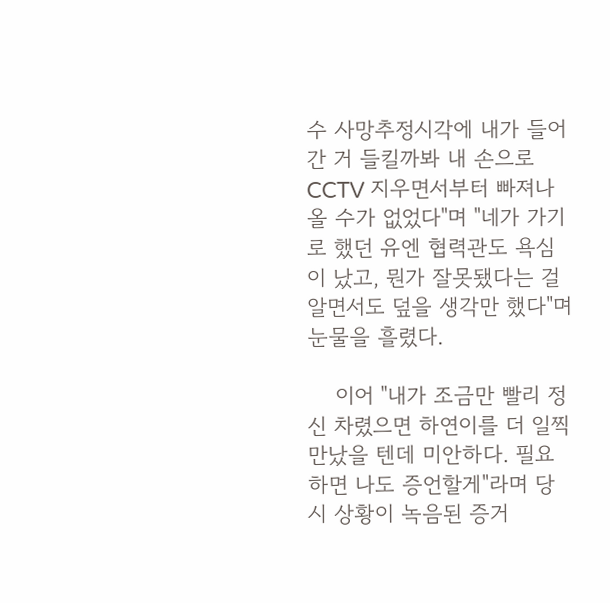수 사망추정시각에 내가 들어간 거 들킬까봐 내 손으로 CCTV 지우면서부터 빠져나올 수가 없었다"며 "네가 가기로 했던 유엔 협력관도 욕심이 났고, 뭔가 잘못됐다는 걸 알면서도 덮을 생각만 했다"며 눈물을 흘렸다.

    이어 "내가 조금만 빨리 정신 차렸으면 하연이를 더 일찍 만났을 텐데 미안하다. 필요하면 나도 증언할게"라며 당시 상황이 녹음된 증거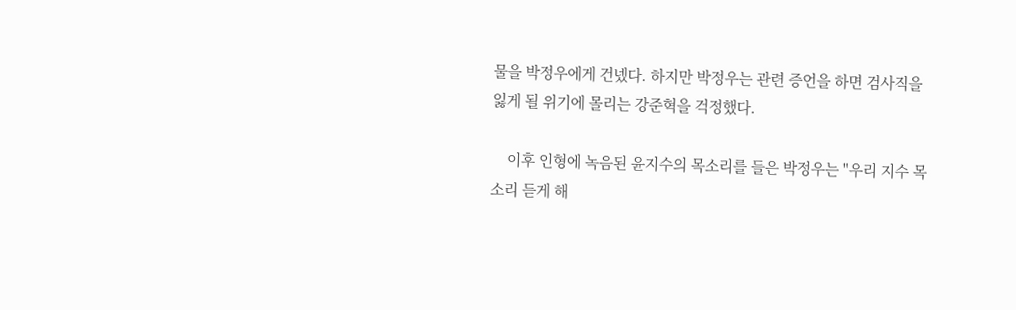물을 박정우에게 건넸다. 하지만 박정우는 관련 증언을 하면 검사직을 잃게 될 위기에 몰리는 강준혁을 걱정했다.

    이후 인형에 녹음된 윤지수의 목소리를 들은 박정우는 "우리 지수 목소리 듣게 해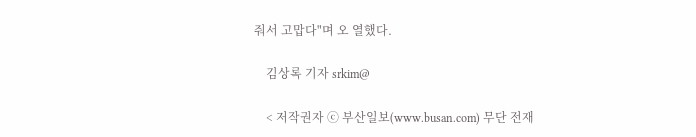줘서 고맙다"며 오 열했다.

    김상록 기자 srkim@

    < 저작권자 ⓒ 부산일보(www.busan.com) 무단 전재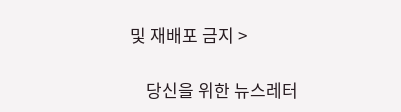및 재배포 금지 >

    당신을 위한 뉴스레터